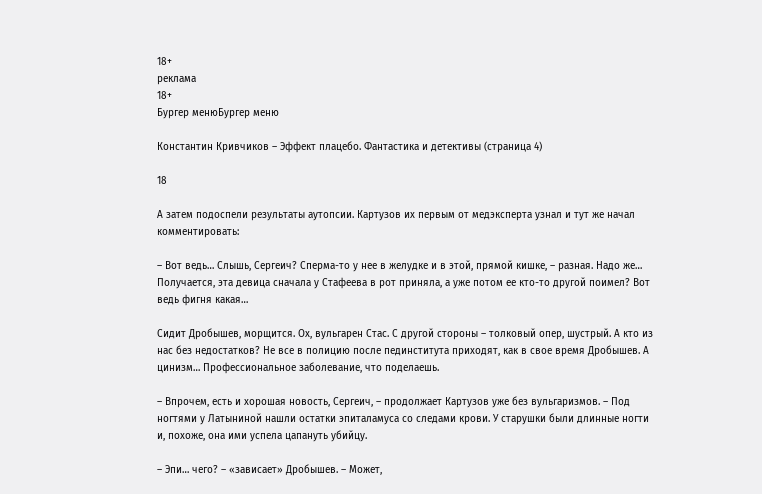18+
реклама
18+
Бургер менюБургер меню

Константин Кривчиков – Эффект плацебо. Фантастика и детективы (страница 4)

18

А затем подоспели результаты аутопсии. Картузов их первым от медэксперта узнал и тут же начал комментировать:

– Вот ведь… Слышь, Сергеич? Сперма-то у нее в желудке и в этой, прямой кишке, – разная. Надо же… Получается, эта девица сначала у Стафеева в рот приняла, а уже потом ее кто-то другой поимел? Вот ведь фигня какая…

Сидит Дробышев, морщится. Ох, вульгарен Стас. С другой стороны – толковый опер, шустрый. А кто из нас без недостатков? Не все в полицию после пединститута приходят, как в свое время Дробышев. А цинизм… Профессиональное заболевание, что поделаешь.

– Впрочем, есть и хорошая новость, Сергеич, – продолжает Картузов уже без вульгаризмов. – Под ногтями у Латыниной нашли остатки эпиталамуса со следами крови. У старушки были длинные ногти и, похоже, она ими успела цапануть убийцу.

– Эпи… чего? – «зависает» Дробышев. – Может,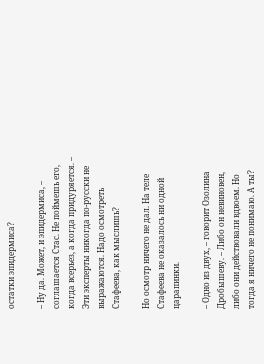остатки эпидермиса?

– Ну да. Может, и эпидермиса, – соглашается Стас. Не поймешь его, когда всерьез, а когда придуряется. – Эти эксперты никогда по-русски не выражаются. Надо осмотреть Стафеева, как мыслишь?

Но осмотр ничего не дал. На теле Стафеева не оказалось ни одной царапинки.

– Одно из двух, – говорит Озолина Дробышеву. – Либо он невиновен, либо они действовали вдвоем. Но тогда я ничего не понимаю. А ты?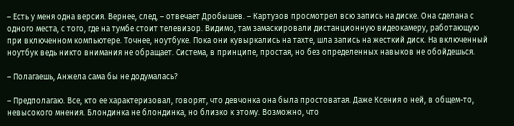– Есть у меня одна версия. Вернее, след, – отвечает Дробышев. – Картузов просмотрел всю запись на диске. Она сделана с одного места, с того, где на тумбе стоит телевизор. Видимо, там замаскировали дистанционную видеокамеру, работающую при включенном компьютере. Точнее, ноутбуке. Пока они кувыркались на тахте, шла запись на жесткий диск. На включенный ноутбук ведь никто внимания не обращает. Система, в принципе, простая, но без определенных навыков не обойдешься.

– Полагаешь, Анжела сама бы не додумалась?

– Предполагаю. Все, кто ее характеризовал, говорят, что девчонка она была простоватая. Даже Ксения о ней, в общем-то, невысокого мнения. Блондинка не блондинка, но близко к этому. Возможно, что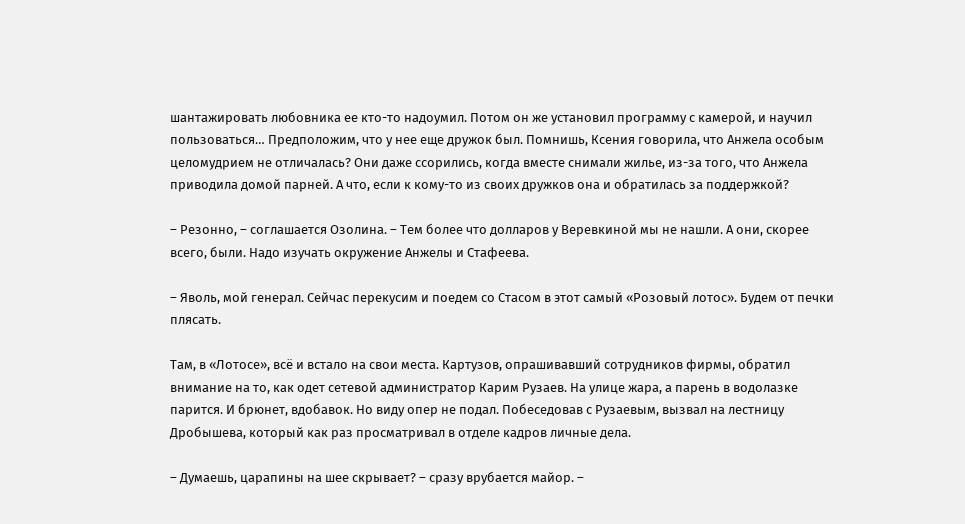шантажировать любовника ее кто-то надоумил. Потом он же установил программу с камерой, и научил пользоваться… Предположим, что у нее еще дружок был. Помнишь, Ксения говорила, что Анжела особым целомудрием не отличалась? Они даже ссорились, когда вместе снимали жилье, из-за того, что Анжела приводила домой парней. А что, если к кому-то из своих дружков она и обратилась за поддержкой?

– Резонно, – соглашается Озолина. – Тем более что долларов у Веревкиной мы не нашли. А они, скорее всего, были. Надо изучать окружение Анжелы и Стафеева.

– Яволь, мой генерал. Сейчас перекусим и поедем со Стасом в этот самый «Розовый лотос». Будем от печки плясать.

Там, в «Лотосе», всё и встало на свои места. Картузов, опрашивавший сотрудников фирмы, обратил внимание на то, как одет сетевой администратор Карим Рузаев. На улице жара, а парень в водолазке парится. И брюнет, вдобавок. Но виду опер не подал. Побеседовав с Рузаевым, вызвал на лестницу Дробышева, который как раз просматривал в отделе кадров личные дела.

– Думаешь, царапины на шее скрывает? – сразу врубается майор. –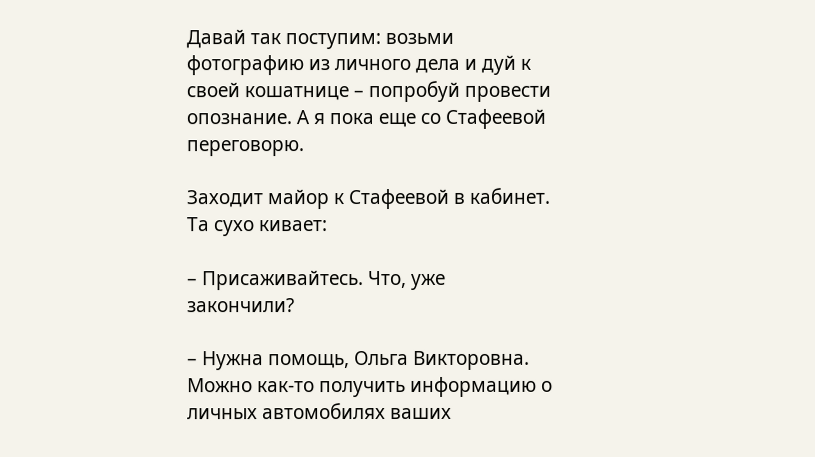Давай так поступим: возьми фотографию из личного дела и дуй к своей кошатнице – попробуй провести опознание. А я пока еще со Стафеевой переговорю.

Заходит майор к Стафеевой в кабинет. Та сухо кивает:

– Присаживайтесь. Что, уже закончили?

– Нужна помощь, Ольга Викторовна. Можно как-то получить информацию о личных автомобилях ваших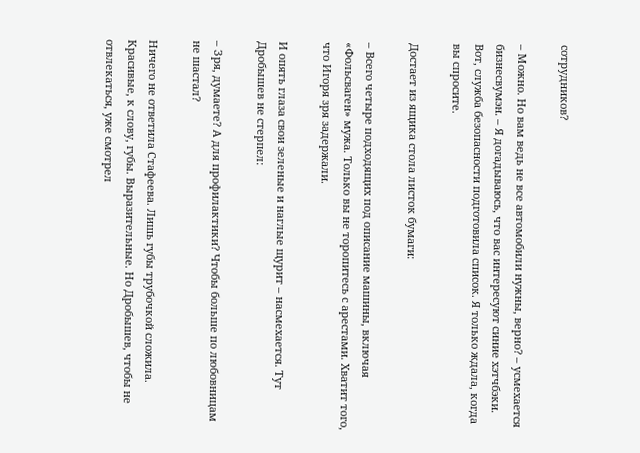сотрудников?

– Можно. Но вам ведь не все автомобили нужны, верно? – усмехается бизнесвумэн. – Я догадываюсь, что вас интересуют синие хэтчбэки. Вот, служба безопасности подготовила список. Я только ждала, когда вы спросите.

Достает из ящика стола листок бумаги:

– Всего четыре подходящих под описание машины, включая «Фольсваген» мужа. Только вы не торопитесь с арестами. Хватит того, что Игоря зря задержали.

И опять глаза свои зеленые и наглые щурит – насмехается. Тут Дробышев не стерпел:

– Зря, думаете? А для профилактики? Чтобы больше по любовницам не шастал?

Ничего не ответила Стафеева. Лишь губы трубочкой сложила. Красивые, к слову, губы. Выразительные. Но Дробышев, чтобы не отвлекаться, уже смотрел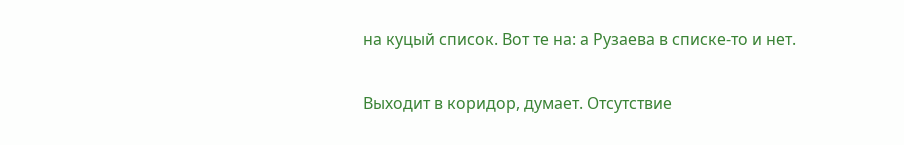на куцый список. Вот те на: а Рузаева в списке-то и нет.

Выходит в коридор, думает. Отсутствие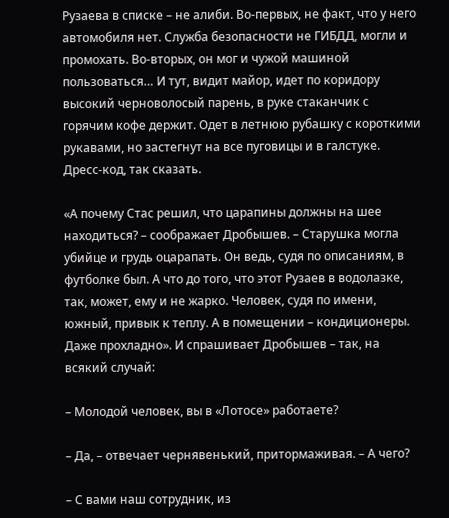Рузаева в списке – не алиби. Во-первых, не факт, что у него автомобиля нет. Служба безопасности не ГИБДД, могли и промохать. Во-вторых, он мог и чужой машиной пользоваться… И тут, видит майор, идет по коридору высокий черноволосый парень, в руке стаканчик с горячим кофе держит. Одет в летнюю рубашку с короткими рукавами, но застегнут на все пуговицы и в галстуке. Дресс-код, так сказать.

«А почему Стас решил, что царапины должны на шее находиться? – соображает Дробышев. – Старушка могла убийце и грудь оцарапать. Он ведь, судя по описаниям, в футболке был. А что до того, что этот Рузаев в водолазке, так, может, ему и не жарко. Человек, судя по имени, южный, привык к теплу. А в помещении – кондиционеры. Даже прохладно». И спрашивает Дробышев – так, на всякий случай:

– Молодой человек, вы в «Лотосе» работаете?

– Да, – отвечает чернявенький, притормаживая. – А чего?

– С вами наш сотрудник, из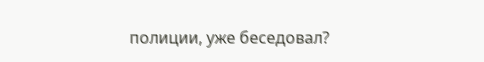полиции, уже беседовал?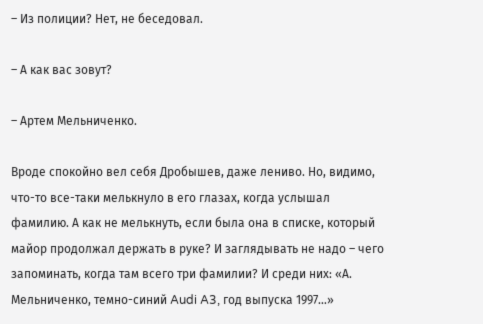– Из полиции? Нет, не беседовал.

– А как вас зовут?

– Артем Мельниченко.

Вроде спокойно вел себя Дробышев, даже лениво. Но, видимо, что-то все-таки мелькнуло в его глазах, когда услышал фамилию. А как не мелькнуть, если была она в списке, который майор продолжал держать в руке? И заглядывать не надо – чего запоминать, когда там всего три фамилии? И среди них: «А. Мельниченко, темно-синий Audi A3, год выпуска 1997…»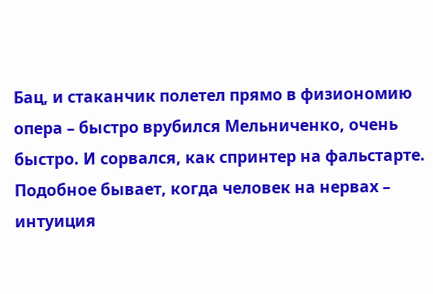Бац, и стаканчик полетел прямо в физиономию опера – быстро врубился Мельниченко, очень быстро. И сорвался, как спринтер на фальстарте. Подобное бывает, когда человек на нервах – интуиция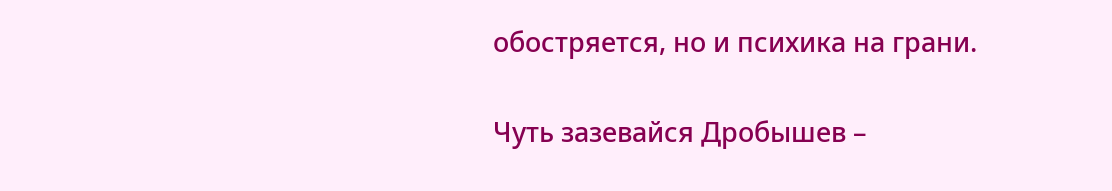обостряется, но и психика на грани.

Чуть зазевайся Дробышев –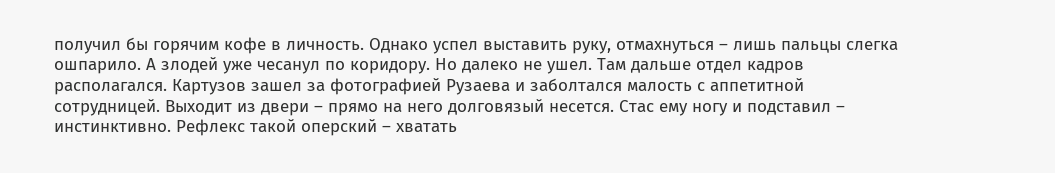получил бы горячим кофе в личность. Однако успел выставить руку, отмахнуться – лишь пальцы слегка ошпарило. А злодей уже чесанул по коридору. Но далеко не ушел. Там дальше отдел кадров располагался. Картузов зашел за фотографией Рузаева и заболтался малость с аппетитной сотрудницей. Выходит из двери – прямо на него долговязый несется. Стас ему ногу и подставил – инстинктивно. Рефлекс такой оперский – хватать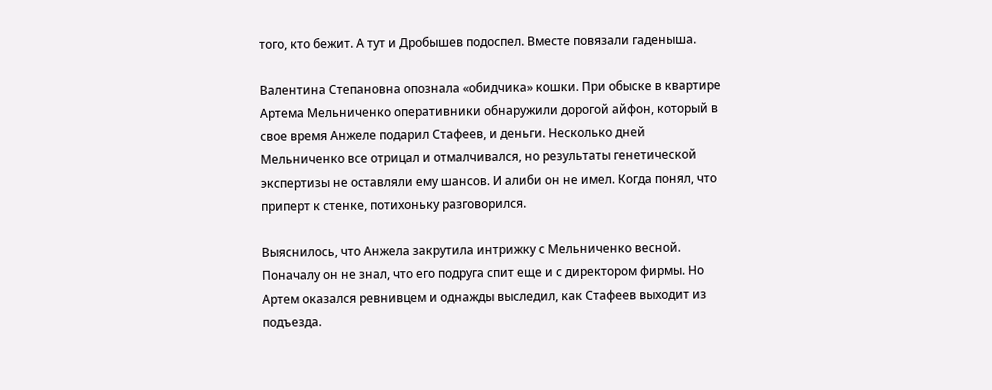того, кто бежит. А тут и Дробышев подоспел. Вместе повязали гаденыша.

Валентина Степановна опознала «обидчика» кошки. При обыске в квартире Артема Мельниченко оперативники обнаружили дорогой айфон, который в свое время Анжеле подарил Стафеев, и деньги. Несколько дней Мельниченко все отрицал и отмалчивался, но результаты генетической экспертизы не оставляли ему шансов. И алиби он не имел. Когда понял, что приперт к стенке, потихоньку разговорился.

Выяснилось, что Анжела закрутила интрижку с Мельниченко весной. Поначалу он не знал, что его подруга спит еще и с директором фирмы. Но Артем оказался ревнивцем и однажды выследил, как Стафеев выходит из подъезда.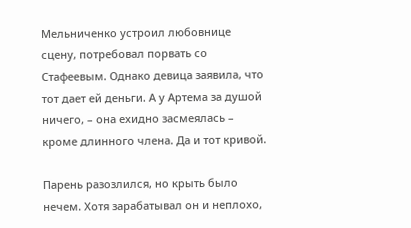Мельниченко устроил любовнице сцену, потребовал порвать со Стафеевым. Однако девица заявила, что тот дает ей деньги. А у Артема за душой ничего, – она ехидно засмеялась – кроме длинного члена. Да и тот кривой.

Парень разозлился, но крыть было нечем. Хотя зарабатывал он и неплохо,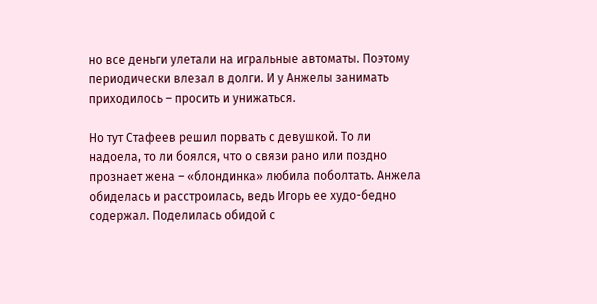но все деньги улетали на игральные автоматы. Поэтому периодически влезал в долги. И у Анжелы занимать приходилось – просить и унижаться.

Но тут Стафеев решил порвать с девушкой. То ли надоела, то ли боялся, что о связи рано или поздно прознает жена – «блондинка» любила поболтать. Анжела обиделась и расстроилась, ведь Игорь ее худо-бедно содержал. Поделилась обидой с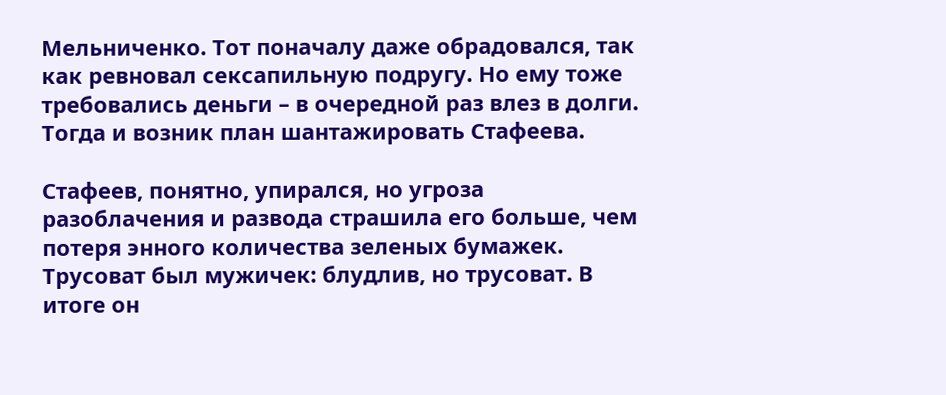Мельниченко. Тот поначалу даже обрадовался, так как ревновал сексапильную подругу. Но ему тоже требовались деньги – в очередной раз влез в долги. Тогда и возник план шантажировать Стафеева.

Стафеев, понятно, упирался, но угроза разоблачения и развода страшила его больше, чем потеря энного количества зеленых бумажек. Трусоват был мужичек: блудлив, но трусоват. В итоге он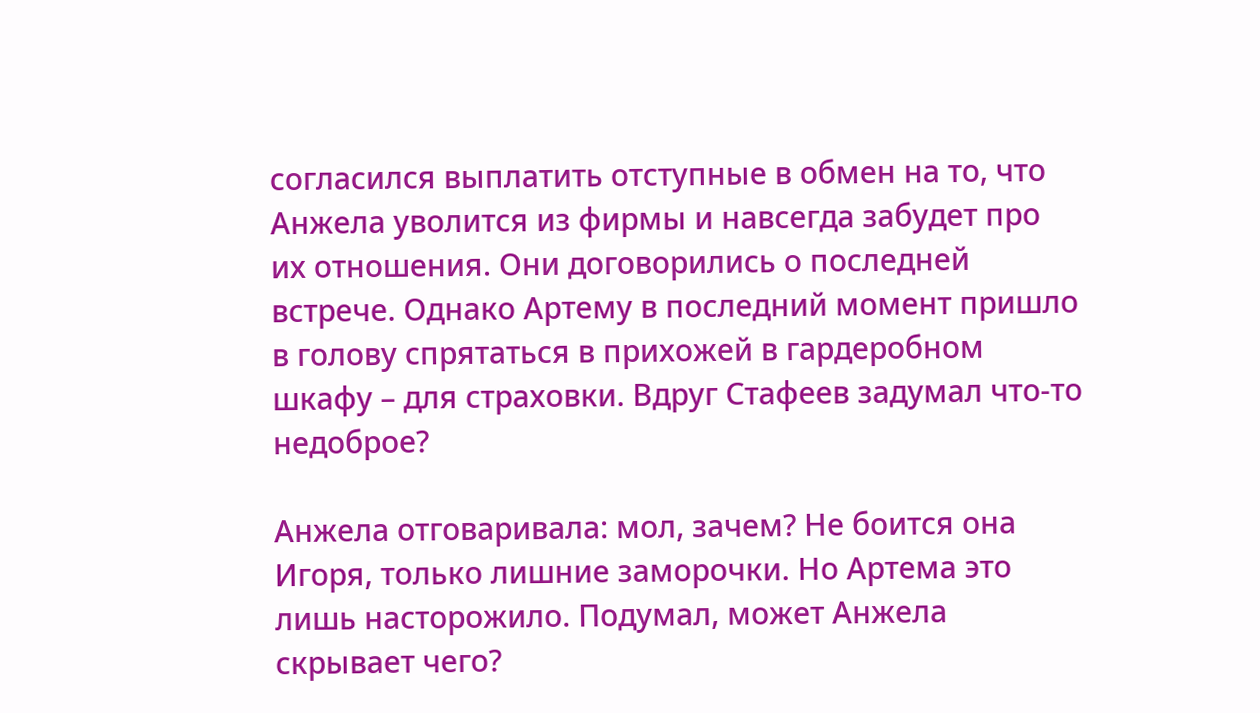согласился выплатить отступные в обмен на то, что Анжела уволится из фирмы и навсегда забудет про их отношения. Они договорились о последней встрече. Однако Артему в последний момент пришло в голову спрятаться в прихожей в гардеробном шкафу – для страховки. Вдруг Стафеев задумал что-то недоброе?

Анжела отговаривала: мол, зачем? Не боится она Игоря, только лишние заморочки. Но Артема это лишь насторожило. Подумал, может Анжела скрывает чего?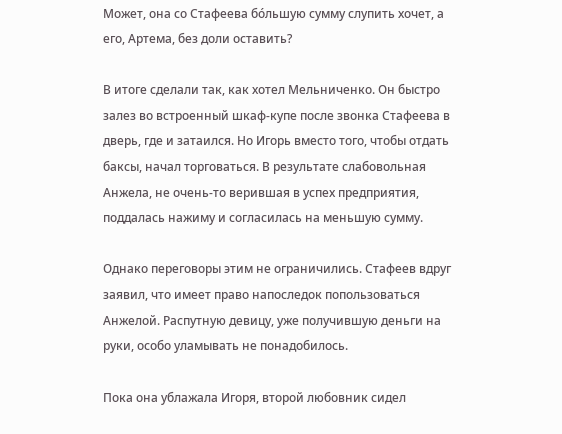Может, она со Стафеева бо́льшую сумму слупить хочет, а его, Артема, без доли оставить?

В итоге сделали так, как хотел Мельниченко. Он быстро залез во встроенный шкаф-купе после звонка Стафеева в дверь, где и затаился. Но Игорь вместо того, чтобы отдать баксы, начал торговаться. В результате слабовольная Анжела, не очень-то верившая в успех предприятия, поддалась нажиму и согласилась на меньшую сумму.

Однако переговоры этим не ограничились. Стафеев вдруг заявил, что имеет право напоследок попользоваться Анжелой. Распутную девицу, уже получившую деньги на руки, особо уламывать не понадобилось.

Пока она ублажала Игоря, второй любовник сидел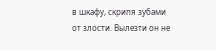в шкафу, скрипя зубами от злости. Вылезти он не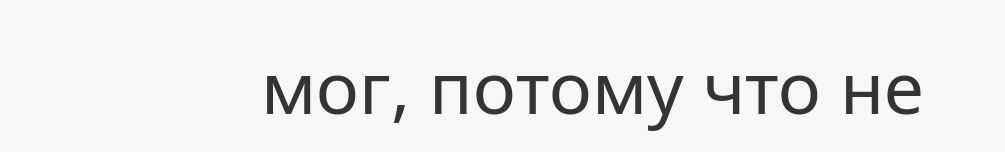мог, потому что не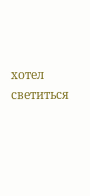хотел светиться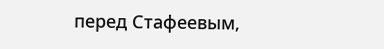перед Стафеевым,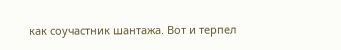как соучастник шантажа. Вот и терпел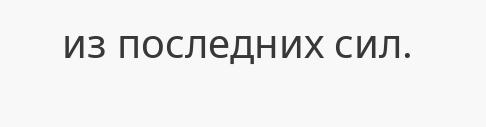из последних сил.